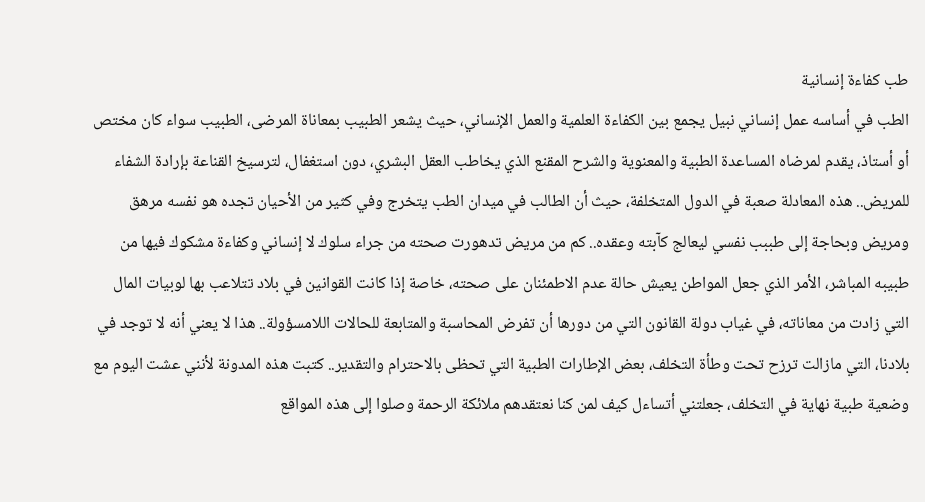طب كفاءة إنسانية
الطب في أساسه عمل إنساني نبيل يجمع بين الكفاءة العلمية والعمل الإنساني، حيث يشعر الطبيب بمعاناة المرضى، الطبيب سواء كان مختص أو أستاذ، يقدم لمرضاه المساعدة الطبية والمعنوية والشرح المقنع الذي يخاطب العقل البشري، دون استغفال، لترسيخ القناعة بإرادة الشفاء للمريض.. هذه المعادلة صعبة في الدول المتخلفة، حيث أن الطالب في ميدان الطب يتخرج وفي كثير من الأحيان تجده هو نفسه مرهق ومريض وبحاجة إلى طببب نفسي ليعالج كآبته وعقده.. كم من مريض تدهورت صحته من جراء سلوك لا إنساني وكفاءة مشكوك فيها من طبيبه المباشر، الأمر الذي جعل المواطن يعيش حالة عدم الاطمئنان على صحته، خاصة إذا كانت القوانين في بلاد تتلاعب بها لوبيات المال التي زادت من معاناته، في غياب دولة القانون التي من دورها أن تفرض المحاسبة والمتابعة للحالات اللامسؤولة.. هذا لا يعني أنه لا توجد في بلادنا، التي مازالت ترزح تحت وطأة التخلف، بعض الإطارات الطبية التي تحظى بالاحترام والتقدير.. كتبت هذه المدونة لأنني عشت اليوم مع وضعية طبية نهاية في التخلف، جعلتني أتساءل كيف لمن كنا نعتقدهم ملائكة الرحمة وصلوا إلى هذه المواقع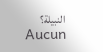النبيلة؟
Aucun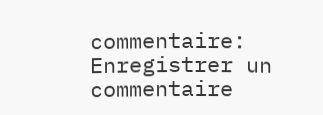commentaire:
Enregistrer un commentaire